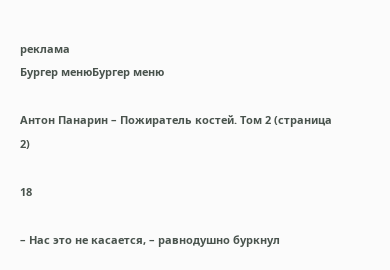реклама
Бургер менюБургер меню

Антон Панарин – Пожиратель костей. Том 2 (страница 2)

18

– Нас это не касается, – равнодушно буркнул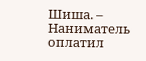Шиша. – Наниматель оплатил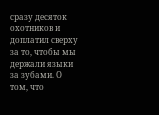сразу десяток охотников и доплатил сверху за то, чтобы мы держали языки за зубами. О том, что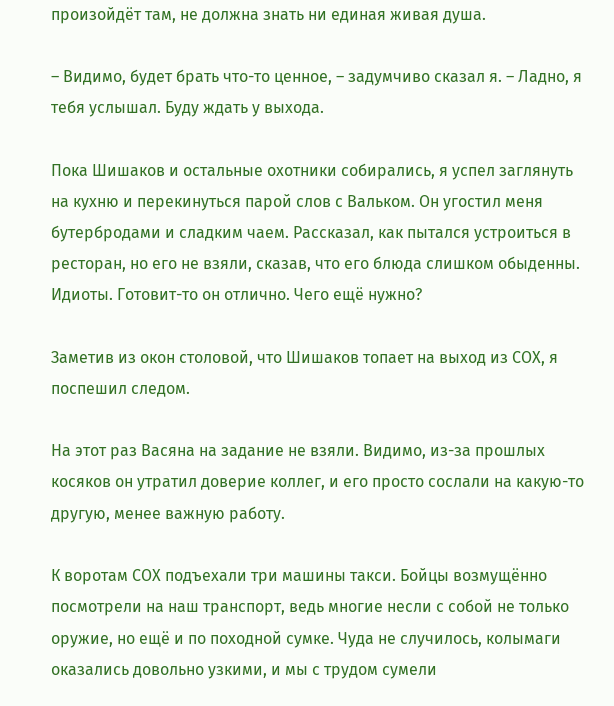произойдёт там, не должна знать ни единая живая душа.

– Видимо, будет брать что-то ценное, – задумчиво сказал я. – Ладно, я тебя услышал. Буду ждать у выхода.

Пока Шишаков и остальные охотники собирались, я успел заглянуть на кухню и перекинуться парой слов с Вальком. Он угостил меня бутербродами и сладким чаем. Рассказал, как пытался устроиться в ресторан, но его не взяли, сказав, что его блюда слишком обыденны. Идиоты. Готовит-то он отлично. Чего ещё нужно?

Заметив из окон столовой, что Шишаков топает на выход из СОХ, я поспешил следом.

На этот раз Васяна на задание не взяли. Видимо, из-за прошлых косяков он утратил доверие коллег, и его просто сослали на какую-то другую, менее важную работу.

К воротам СОХ подъехали три машины такси. Бойцы возмущённо посмотрели на наш транспорт, ведь многие несли с собой не только оружие, но ещё и по походной сумке. Чуда не случилось, колымаги оказались довольно узкими, и мы с трудом сумели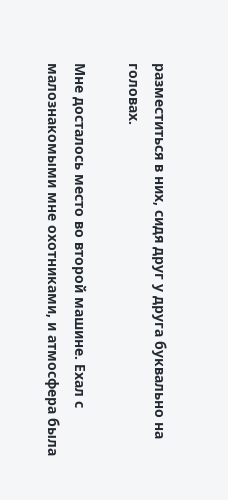разместиться в них, сидя друг у друга буквально на головах.

Мне досталось место во второй машине. Ехал с малознакомыми мне охотниками, и атмосфера была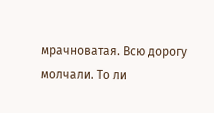мрачноватая. Всю дорогу молчали. То ли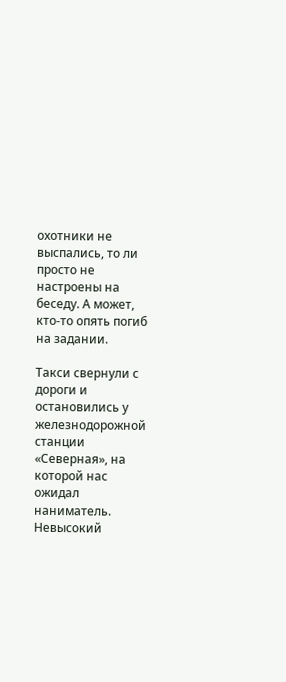охотники не выспались, то ли просто не настроены на беседу. А может, кто-то опять погиб на задании.

Такси свернули с дороги и остановились у железнодорожной станции «Северная», на которой нас ожидал наниматель. Невысокий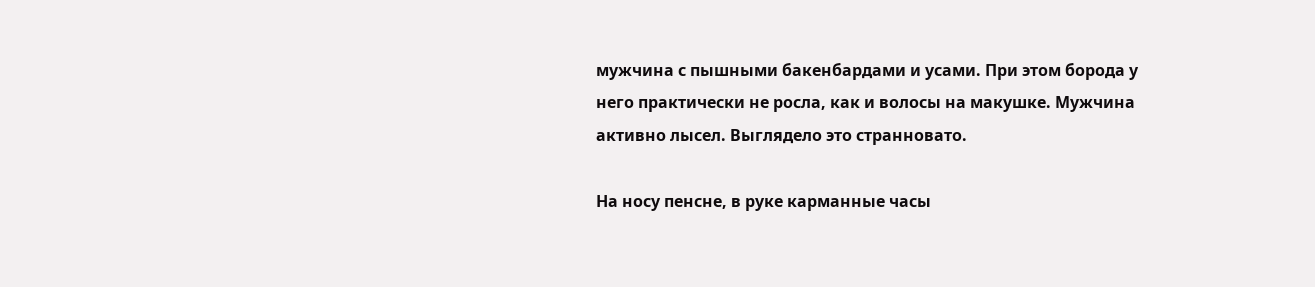мужчина с пышными бакенбардами и усами. При этом борода у него практически не росла, как и волосы на макушке. Мужчина активно лысел. Выглядело это странновато.

На носу пенсне, в руке карманные часы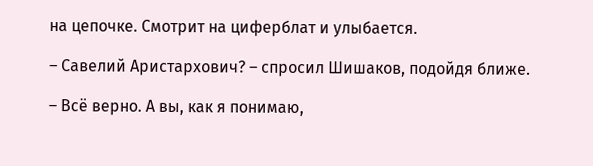на цепочке. Смотрит на циферблат и улыбается.

– Савелий Аристархович? – спросил Шишаков, подойдя ближе.

– Всё верно. А вы, как я понимаю,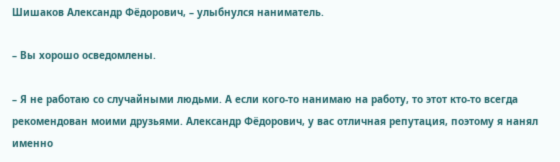Шишаков Александр Фёдорович, – улыбнулся наниматель.

– Вы хорошо осведомлены.

– Я не работаю со случайными людьми. А если кого-то нанимаю на работу, то этот кто-то всегда рекомендован моими друзьями. Александр Фёдорович, у вас отличная репутация, поэтому я нанял именно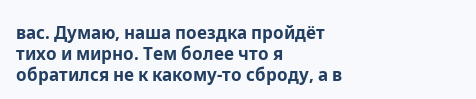вас. Думаю, наша поездка пройдёт тихо и мирно. Тем более что я обратился не к какому-то сброду, а в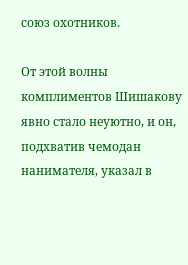союз охотников.

От этой волны комплиментов Шишакову явно стало неуютно, и он, подхватив чемодан нанимателя, указал в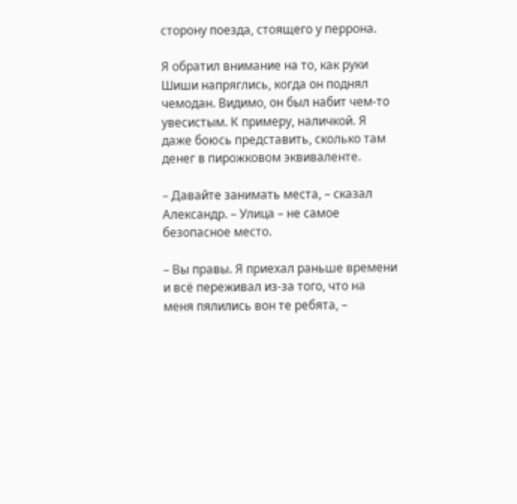сторону поезда, стоящего у перрона.

Я обратил внимание на то, как руки Шиши напряглись, когда он поднял чемодан. Видимо, он был набит чем-то увесистым. К примеру, наличкой. Я даже боюсь представить, сколько там денег в пирожковом эквиваленте.

– Давайте занимать места, – сказал Александр. – Улица – не самое безопасное место.

– Вы правы. Я приехал раньше времени и всё переживал из-за того, что на меня пялились вон те ребята, –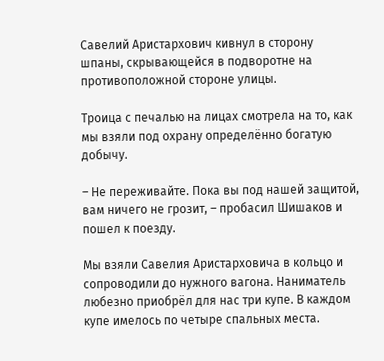Савелий Аристархович кивнул в сторону шпаны, скрывающейся в подворотне на противоположной стороне улицы.

Троица с печалью на лицах смотрела на то, как мы взяли под охрану определённо богатую добычу.

– Не переживайте. Пока вы под нашей защитой, вам ничего не грозит, – пробасил Шишаков и пошел к поезду.

Мы взяли Савелия Аристарховича в кольцо и сопроводили до нужного вагона. Наниматель любезно приобрёл для нас три купе. В каждом купе имелось по четыре спальных места.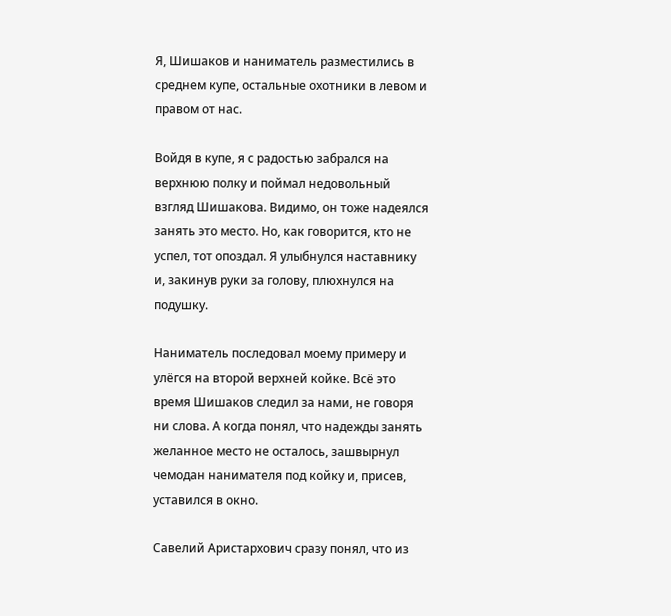Я, Шишаков и наниматель разместились в среднем купе, остальные охотники в левом и правом от нас.

Войдя в купе, я с радостью забрался на верхнюю полку и поймал недовольный взгляд Шишакова. Видимо, он тоже надеялся занять это место. Но, как говорится, кто не успел, тот опоздал. Я улыбнулся наставнику и, закинув руки за голову, плюхнулся на подушку.

Наниматель последовал моему примеру и улёгся на второй верхней койке. Всё это время Шишаков следил за нами, не говоря ни слова. А когда понял, что надежды занять желанное место не осталось, зашвырнул чемодан нанимателя под койку и, присев, уставился в окно.

Савелий Аристархович сразу понял, что из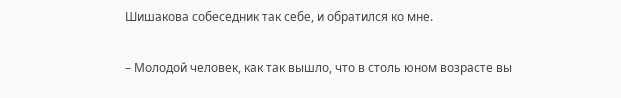Шишакова собеседник так себе, и обратился ко мне.

– Молодой человек, как так вышло, что в столь юном возрасте вы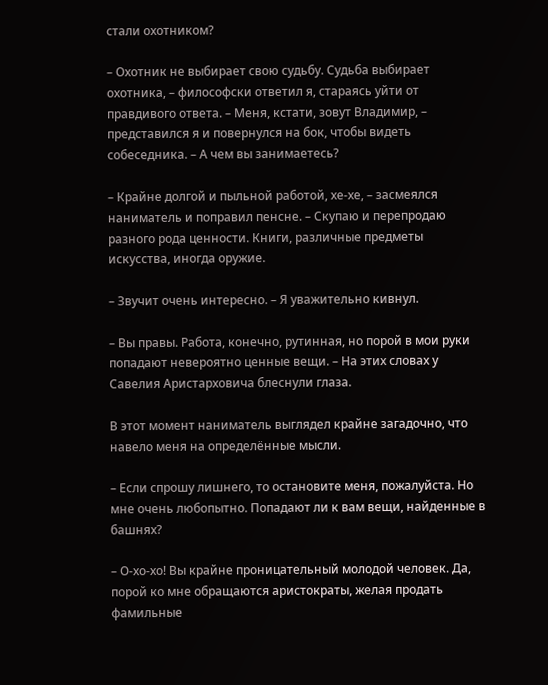стали охотником?

– Охотник не выбирает свою судьбу. Судьба выбирает охотника, – философски ответил я, стараясь уйти от правдивого ответа. – Меня, кстати, зовут Владимир, – представился я и повернулся на бок, чтобы видеть собеседника. – А чем вы занимаетесь?

– Крайне долгой и пыльной работой, хе-хе, – засмеялся наниматель и поправил пенсне. – Скупаю и перепродаю разного рода ценности. Книги, различные предметы искусства, иногда оружие.

– Звучит очень интересно. – Я уважительно кивнул.

– Вы правы. Работа, конечно, рутинная, но порой в мои руки попадают невероятно ценные вещи. – На этих словах у Савелия Аристарховича блеснули глаза.

В этот момент наниматель выглядел крайне загадочно, что навело меня на определённые мысли.

– Если спрошу лишнего, то остановите меня, пожалуйста. Но мне очень любопытно. Попадают ли к вам вещи, найденные в башнях?

– О-хо-хо! Вы крайне проницательный молодой человек. Да, порой ко мне обращаются аристократы, желая продать фамильные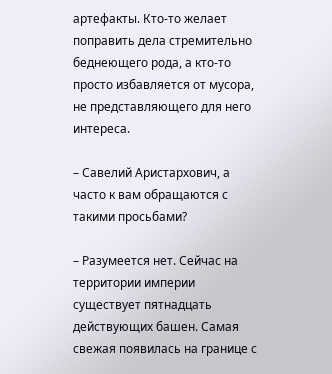артефакты. Кто-то желает поправить дела стремительно беднеющего рода, а кто-то просто избавляется от мусора, не представляющего для него интереса.

– Савелий Аристархович, а часто к вам обращаются с такими просьбами?

– Разумеется нет. Сейчас на территории империи существует пятнадцать действующих башен. Самая свежая появилась на границе с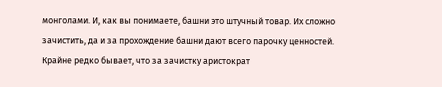монголами. И, как вы понимаете, башни это штучный товар. Их сложно зачистить, да и за прохождение башни дают всего парочку ценностей. Крайне редко бывает, что за зачистку аристократ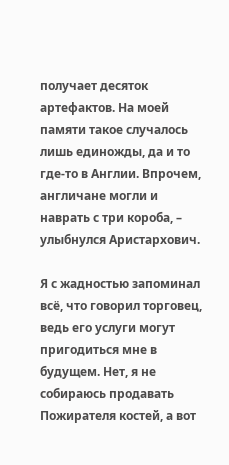получает десяток артефактов. На моей памяти такое случалось лишь единожды, да и то где-то в Англии. Впрочем, англичане могли и наврать с три короба, – улыбнулся Аристархович.

Я с жадностью запоминал всё, что говорил торговец, ведь его услуги могут пригодиться мне в будущем. Нет, я не собираюсь продавать Пожирателя костей, а вот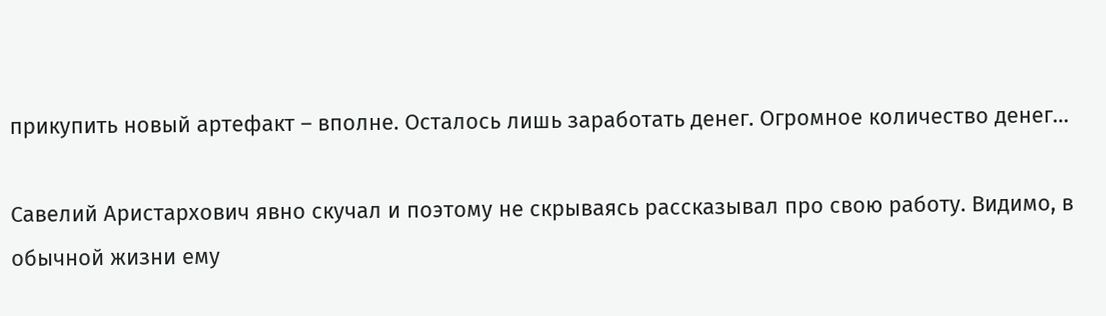прикупить новый артефакт – вполне. Осталось лишь заработать денег. Огромное количество денег…

Савелий Аристархович явно скучал и поэтому не скрываясь рассказывал про свою работу. Видимо, в обычной жизни ему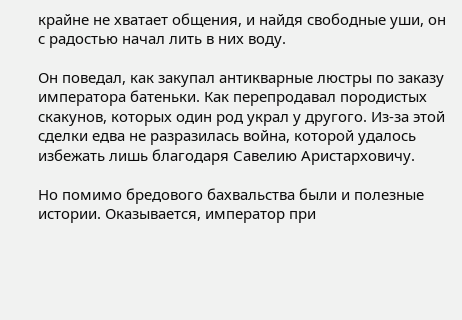крайне не хватает общения, и найдя свободные уши, он с радостью начал лить в них воду.

Он поведал, как закупал антикварные люстры по заказу императора батеньки. Как перепродавал породистых скакунов, которых один род украл у другого. Из-за этой сделки едва не разразилась война, которой удалось избежать лишь благодаря Савелию Аристарховичу.

Но помимо бредового бахвальства были и полезные истории. Оказывается, император при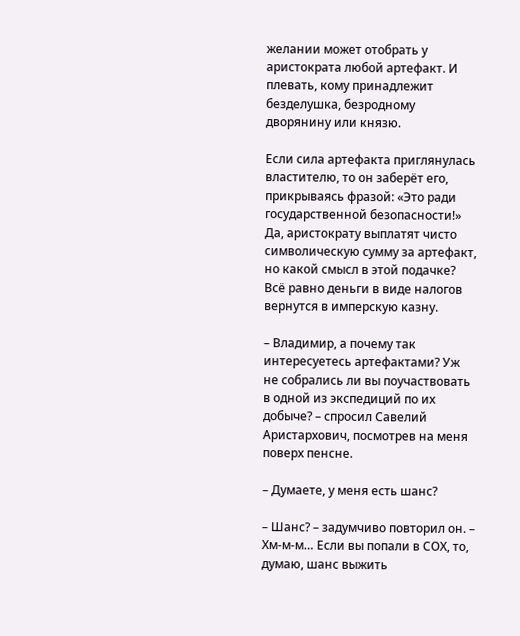желании может отобрать у аристократа любой артефакт. И плевать, кому принадлежит безделушка, безродному дворянину или князю.

Если сила артефакта приглянулась властителю, то он заберёт его, прикрываясь фразой: «Это ради государственной безопасности!» Да, аристократу выплатят чисто символическую сумму за артефакт, но какой смысл в этой подачке? Всё равно деньги в виде налогов вернутся в имперскую казну.

– Владимир, а почему так интересуетесь артефактами? Уж не собрались ли вы поучаствовать в одной из экспедиций по их добыче? – спросил Савелий Аристархович, посмотрев на меня поверх пенсне.

– Думаете, у меня есть шанс?

– Шанс? – задумчиво повторил он. – Хм-м-м… Если вы попали в СОХ, то, думаю, шанс выжить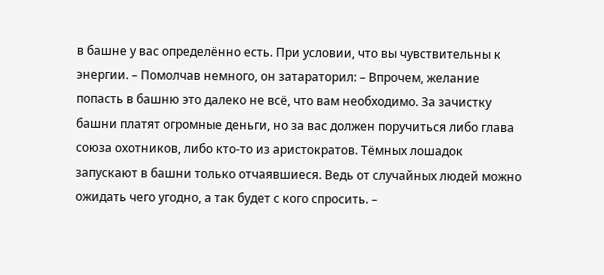в башне у вас определённо есть. При условии, что вы чувствительны к энергии. – Помолчав немного, он затараторил: – Впрочем, желание попасть в башню это далеко не всё, что вам необходимо. За зачистку башни платят огромные деньги, но за вас должен поручиться либо глава союза охотников, либо кто-то из аристократов. Тёмных лошадок запускают в башни только отчаявшиеся. Ведь от случайных людей можно ожидать чего угодно, а так будет с кого спросить. –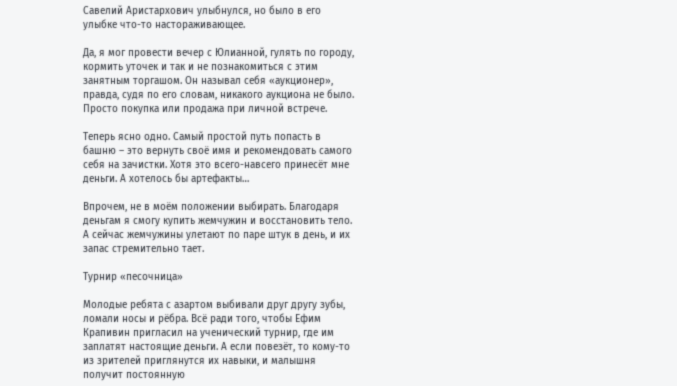Савелий Аристархович улыбнулся, но было в его улыбке что-то настораживающее.

Да, я мог провести вечер с Юлианной, гулять по городу, кормить уточек и так и не познакомиться с этим занятным торгашом. Он называл себя «аукционер», правда, судя по его словам, никакого аукциона не было. Просто покупка или продажа при личной встрече.

Теперь ясно одно. Самый простой путь попасть в башню – это вернуть своё имя и рекомендовать самого себя на зачистки. Хотя это всего-навсего принесёт мне деньги. А хотелось бы артефакты…

Впрочем, не в моём положении выбирать. Благодаря деньгам я смогу купить жемчужин и восстановить тело. А сейчас жемчужины улетают по паре штук в день, и их запас стремительно тает.

Турнир «песочница»

Молодые ребята с азартом выбивали друг другу зубы, ломали носы и рёбра. Всё ради того, чтобы Ефим Крапивин пригласил на ученический турнир, где им заплатят настоящие деньги. А если повезёт, то кому-то из зрителей приглянутся их навыки, и малышня получит постоянную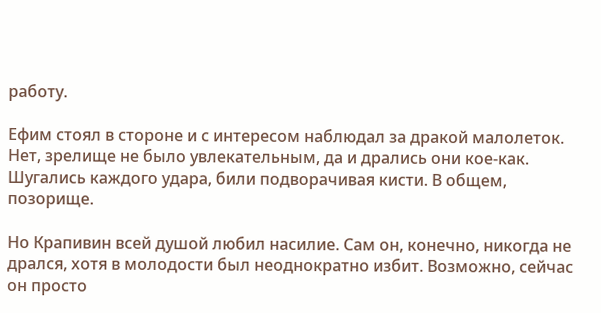работу.

Ефим стоял в стороне и с интересом наблюдал за дракой малолеток. Нет, зрелище не было увлекательным, да и дрались они кое-как. Шугались каждого удара, били подворачивая кисти. В общем, позорище.

Но Крапивин всей душой любил насилие. Сам он, конечно, никогда не дрался, хотя в молодости был неоднократно избит. Возможно, сейчас он просто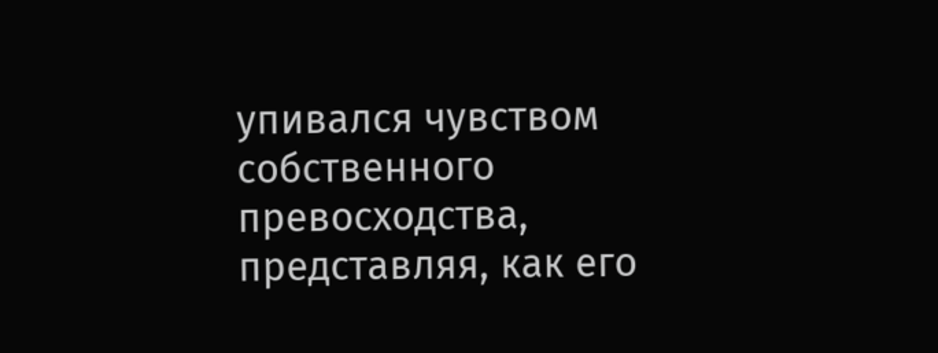упивался чувством собственного превосходства, представляя, как его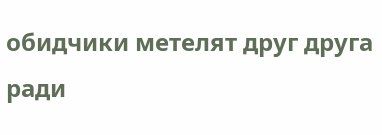обидчики метелят друг друга ради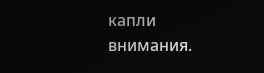капли внимания.